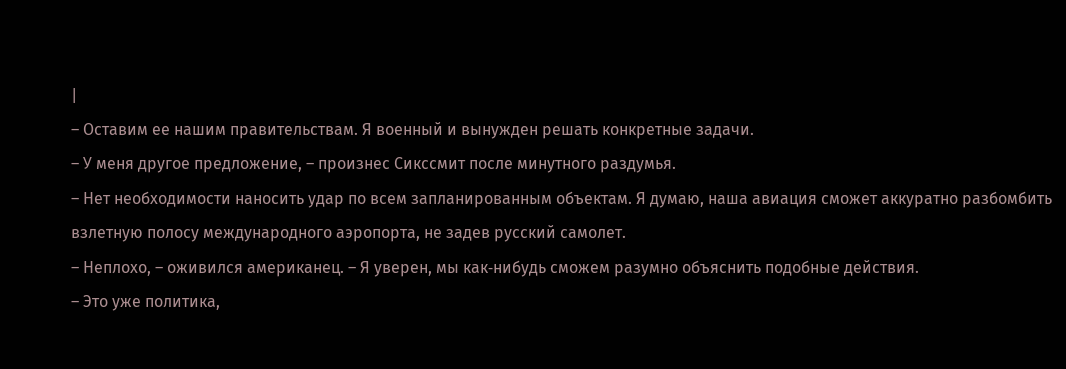|
– Оставим ее нашим правительствам. Я военный и вынужден решать конкретные задачи.
– У меня другое предложение, – произнес Сикссмит после минутного раздумья.
– Нет необходимости наносить удар по всем запланированным объектам. Я думаю, наша авиация сможет аккуратно разбомбить взлетную полосу международного аэропорта, не задев русский самолет.
– Неплохо, – оживился американец. – Я уверен, мы как‑нибудь сможем разумно объяснить подобные действия.
– Это уже политика,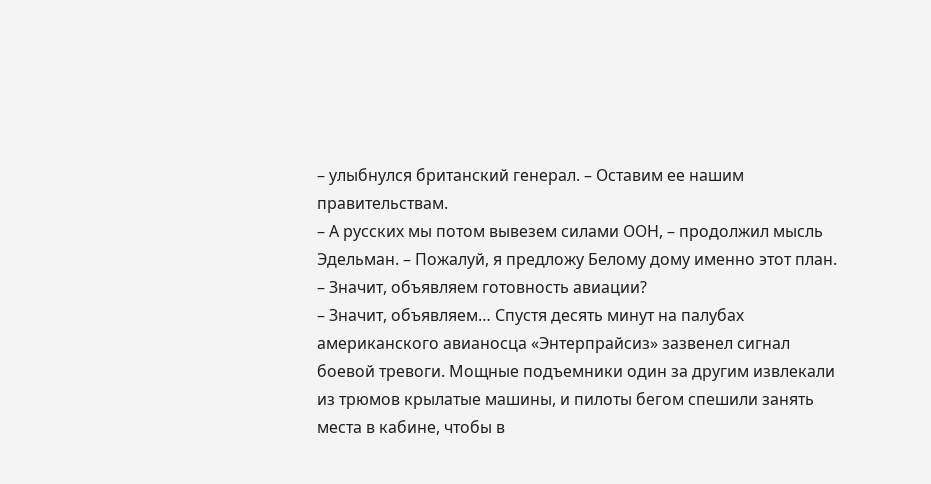– улыбнулся британский генерал. – Оставим ее нашим правительствам.
– А русских мы потом вывезем силами ООН, – продолжил мысль Эдельман. – Пожалуй, я предложу Белому дому именно этот план.
– Значит, объявляем готовность авиации?
– Значит, объявляем… Спустя десять минут на палубах американского авианосца «Энтерпрайсиз» зазвенел сигнал боевой тревоги. Мощные подъемники один за другим извлекали из трюмов крылатые машины, и пилоты бегом спешили занять места в кабине, чтобы в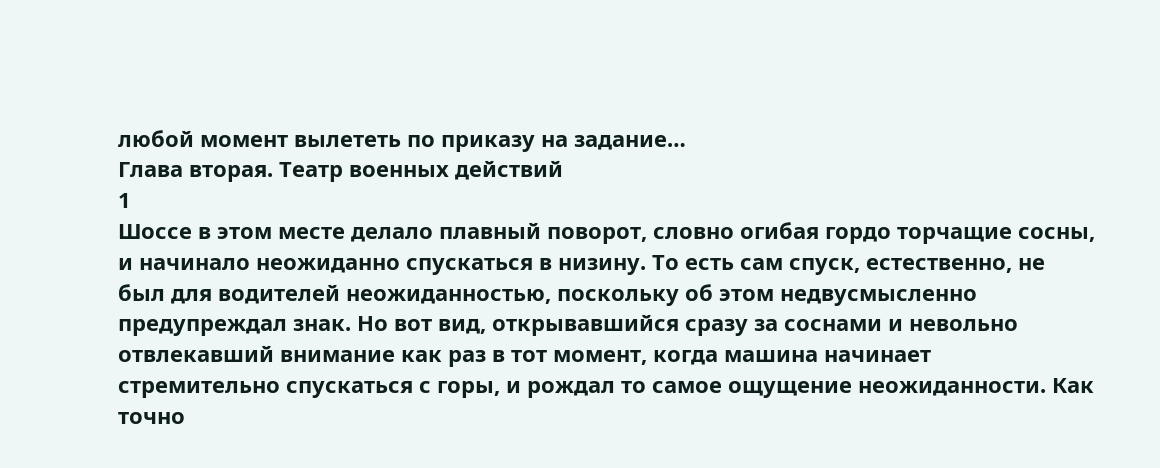любой момент вылететь по приказу на задание…
Глава вторая. Театр военных действий
1
Шоссе в этом месте делало плавный поворот, словно огибая гордо торчащие сосны, и начинало неожиданно спускаться в низину. То есть сам спуск, естественно, не был для водителей неожиданностью, поскольку об этом недвусмысленно предупреждал знак. Но вот вид, открывавшийся сразу за соснами и невольно отвлекавший внимание как раз в тот момент, когда машина начинает стремительно спускаться с горы, и рождал то самое ощущение неожиданности. Как точно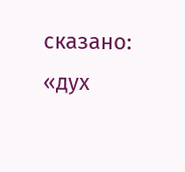сказано: «дух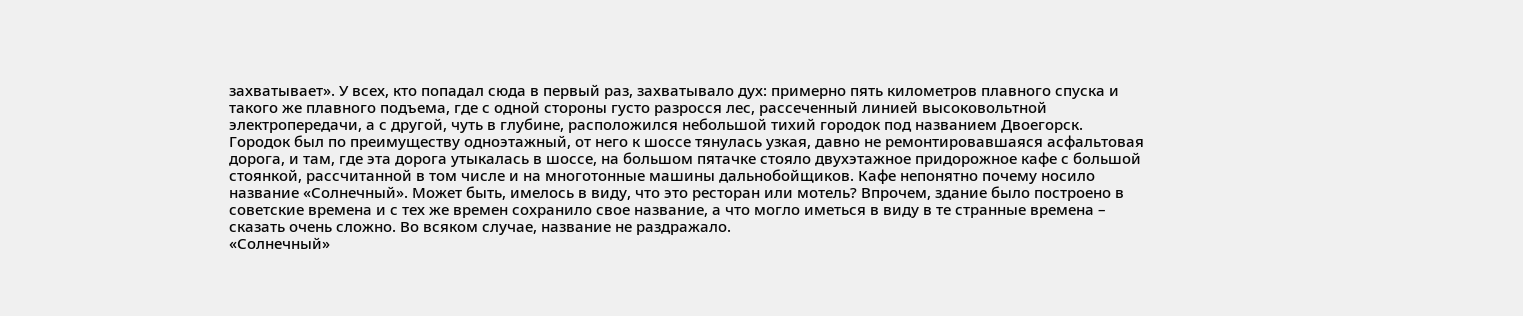захватывает». У всех, кто попадал сюда в первый раз, захватывало дух: примерно пять километров плавного спуска и такого же плавного подъема, где с одной стороны густо разросся лес, рассеченный линией высоковольтной электропередачи, а с другой, чуть в глубине, расположился небольшой тихий городок под названием Двоегорск.
Городок был по преимуществу одноэтажный, от него к шоссе тянулась узкая, давно не ремонтировавшаяся асфальтовая дорога, и там, где эта дорога утыкалась в шоссе, на большом пятачке стояло двухэтажное придорожное кафе с большой стоянкой, рассчитанной в том числе и на многотонные машины дальнобойщиков. Кафе непонятно почему носило название «Солнечный». Может быть, имелось в виду, что это ресторан или мотель? Впрочем, здание было построено в советские времена и с тех же времен сохранило свое название, а что могло иметься в виду в те странные времена – сказать очень сложно. Во всяком случае, название не раздражало.
«Солнечный»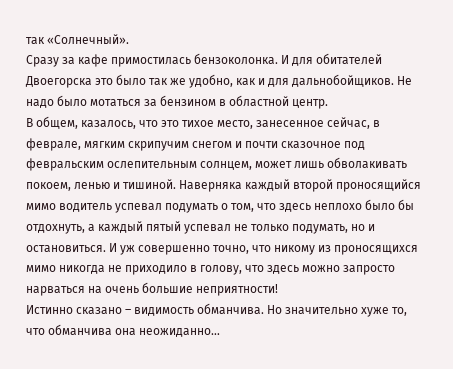так «Солнечный».
Сразу за кафе примостилась бензоколонка. И для обитателей Двоегорска это было так же удобно, как и для дальнобойщиков. Не надо было мотаться за бензином в областной центр.
В общем, казалось, что это тихое место, занесенное сейчас, в феврале, мягким скрипучим снегом и почти сказочное под февральским ослепительным солнцем, может лишь обволакивать покоем, ленью и тишиной. Наверняка каждый второй проносящийся мимо водитель успевал подумать о том, что здесь неплохо было бы отдохнуть, а каждый пятый успевал не только подумать, но и остановиться. И уж совершенно точно, что никому из проносящихся мимо никогда не приходило в голову, что здесь можно запросто нарваться на очень большие неприятности!
Истинно сказано – видимость обманчива. Но значительно хуже то, что обманчива она неожиданно…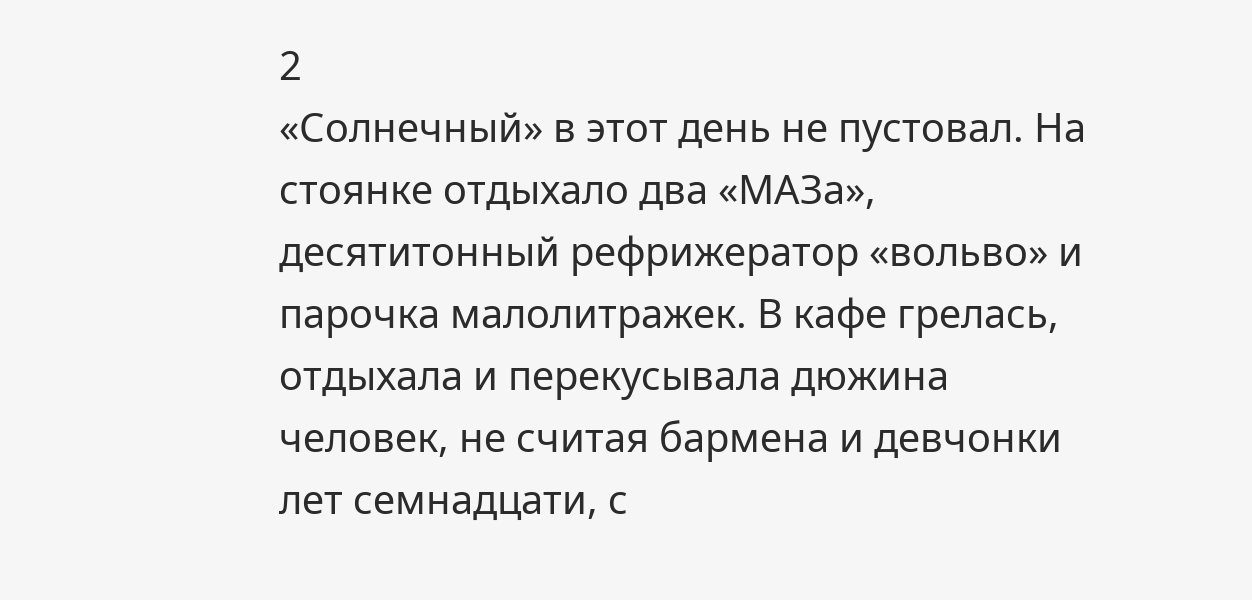2
«Солнечный» в этот день не пустовал. На стоянке отдыхало два «МАЗа», десятитонный рефрижератор «вольво» и парочка малолитражек. В кафе грелась, отдыхала и перекусывала дюжина человек, не считая бармена и девчонки лет семнадцати, с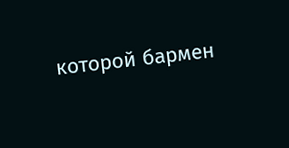которой бармен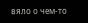вяло о чем‑то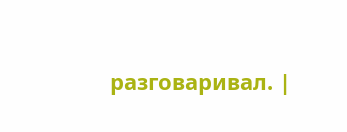разговаривал. |